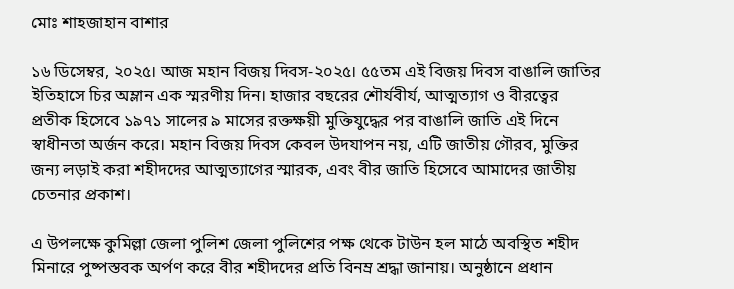মোঃ শাহজাহান বাশার

১৬ ডিসেম্বর, ২০২৫। আজ মহান বিজয় দিবস-২০২৫। ৫৫তম এই বিজয় দিবস বাঙালি জাতির ইতিহাসে চির অম্লান এক স্মরণীয় দিন। হাজার বছরের শৌর্যবীর্য, আত্মত্যাগ ও বীরত্বের প্রতীক হিসেবে ১৯৭১ সালের ৯ মাসের রক্তক্ষয়ী মুক্তিযুদ্ধের পর বাঙালি জাতি এই দিনে স্বাধীনতা অর্জন করে। মহান বিজয় দিবস কেবল উদযাপন নয়, এটি জাতীয় গৌরব, মুক্তির জন্য লড়াই করা শহীদদের আত্মত্যাগের স্মারক, এবং বীর জাতি হিসেবে আমাদের জাতীয় চেতনার প্রকাশ।

এ উপলক্ষে কুমিল্লা জেলা পুলিশ জেলা পুলিশের পক্ষ থেকে টাউন হল মাঠে অবস্থিত শহীদ মিনারে পুষ্পস্তবক অর্পণ করে বীর শহীদদের প্রতি বিনম্র শ্রদ্ধা জানায়। অনুষ্ঠানে প্রধান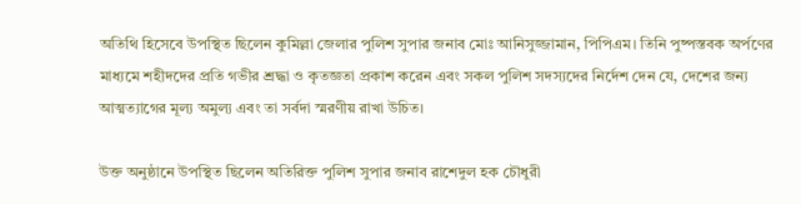অতিথি হিসেবে উপস্থিত ছিলেন কুমিল্লা জেলার পুলিশ সুপার জনাব মোঃ আনিসুজ্জামান, পিপিএম। তিনি পুষ্পস্তবক অর্পণের মাধ্যমে শহীদদের প্রতি গভীর শ্রদ্ধা ও কৃতজ্ঞতা প্রকাশ করেন এবং সকল পুলিশ সদস্যদের নির্দেশ দেন যে, দেশের জন্য আত্মত্যাগের মূল্য অমুল্য এবং তা সর্বদা স্মরণীয় রাখা উচিত।

উক্ত অনুষ্ঠানে উপস্থিত ছিলেন অতিরিক্ত পুলিশ সুপার জনাব রাশেদুল হক চৌধুরী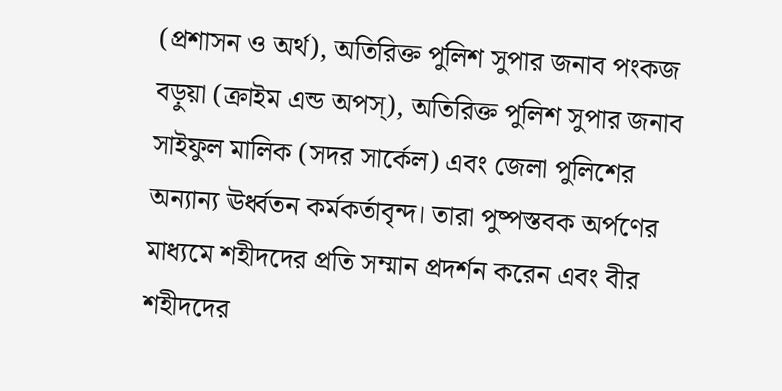(প্রশাসন ও অর্থ), অতিরিক্ত পুলিশ সুপার জনাব পংকজ বড়ুয়া (ক্রাইম এন্ড অপস্), অতিরিক্ত পুলিশ সুপার জনাব সাইফুল মালিক (সদর সার্কেল) এবং জেলা পুলিশের অন্যান্য ঊর্ধ্বতন কর্মকর্তাবৃন্দ। তারা পুষ্পস্তবক অর্পণের মাধ্যমে শহীদদের প্রতি সম্মান প্রদর্শন করেন এবং বীর শহীদদের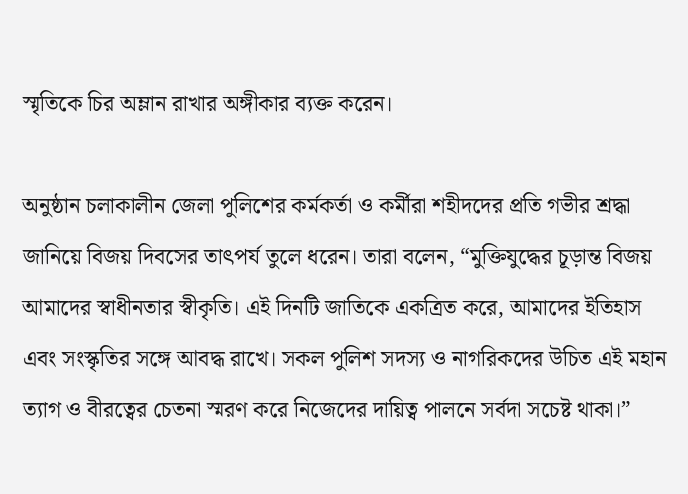স্মৃতিকে চির অম্লান রাখার অঙ্গীকার ব্যক্ত করেন।

অনুষ্ঠান চলাকালীন জেলা পুলিশের কর্মকর্তা ও কর্মীরা শহীদদের প্রতি গভীর শ্রদ্ধা জানিয়ে বিজয় দিবসের তাৎপর্য তুলে ধরেন। তারা বলেন, “মুক্তিযুদ্ধের চূড়ান্ত বিজয় আমাদের স্বাধীনতার স্বীকৃতি। এই দিনটি জাতিকে একত্রিত করে, আমাদের ইতিহাস এবং সংস্কৃতির সঙ্গে আবদ্ধ রাখে। সকল পুলিশ সদস্য ও নাগরিকদের উচিত এই মহান ত্যাগ ও বীরত্বের চেতনা স্মরণ করে নিজেদের দায়িত্ব পালনে সর্বদা সচেষ্ট থাকা।”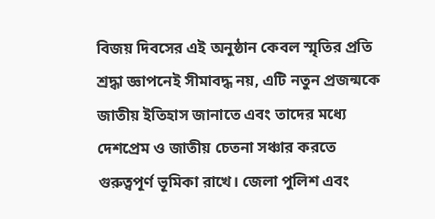বিজয় দিবসের এই অনুষ্ঠান কেবল স্মৃতির প্রতি শ্রদ্ধা জ্ঞাপনেই সীমাবদ্ধ নয়, এটি নতুন প্রজন্মকে জাতীয় ইতিহাস জানাতে এবং তাদের মধ্যে দেশপ্রেম ও জাতীয় চেতনা সঞ্চার করতে গুরুত্বপূর্ণ ভূমিকা রাখে। জেলা পুলিশ এবং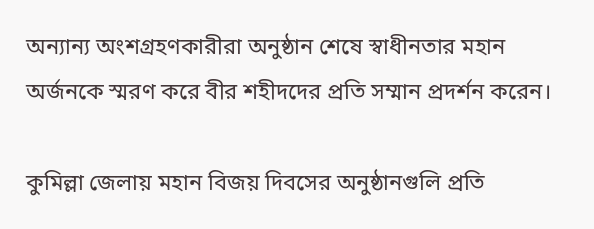অন্যান্য অংশগ্রহণকারীরা অনুষ্ঠান শেষে স্বাধীনতার মহান অর্জনকে স্মরণ করে বীর শহীদদের প্রতি সম্মান প্রদর্শন করেন।

কুমিল্লা জেলায় মহান বিজয় দিবসের অনুষ্ঠানগুলি প্রতি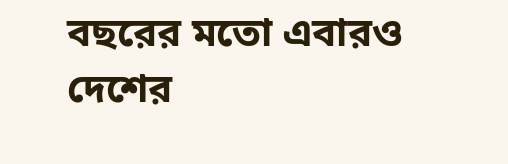বছরের মতো এবারও দেশের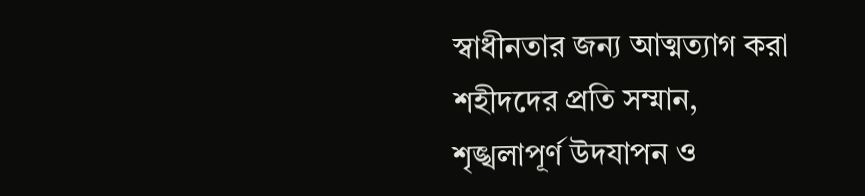স্বাধীনতার জন্য আত্মত্যাগ করা শহীদদের প্রতি সম্মান, শৃঙ্খলাপূর্ণ উদযাপন ও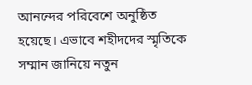আনন্দের পরিবেশে অনুষ্ঠিত হয়েছে। এভাবে শহীদদের স্মৃতিকে সম্মান জানিয়ে নতুন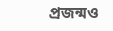প্রজন্মও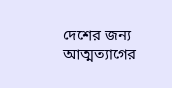দেশের জন্য আত্মত্যাগের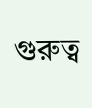গুরুত্ব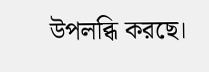উপলব্ধি করছে।